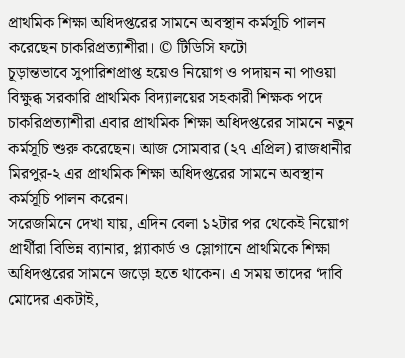প্রাথমিক শিক্ষা অধিদপ্তরের সামনে অবস্থান কর্মসূচি পালন করেছেন চাকরিপ্রত্যাশীরা। © টিডিসি ফটো
চূড়ান্তভাবে সুপারিশপ্রাপ্ত হয়েও নিয়োগ ও পদায়ন না পাওয়া বিক্ষুব্ধ সরকারি প্রাথমিক বিদ্যালয়ের সহকারী শিক্ষক পদে চাকরিপ্রত্যাশীরা এবার প্রাথমিক শিক্ষা অধিদপ্তরের সামনে নতুন কর্মসূচি শুরু করেছেন। আজ সোমবার (২৭ এপ্রিল) রাজধানীর মিরপুর-২ এর প্রাথমিক শিক্ষা অধিদপ্তরের সামনে অবস্থান কর্মসূচি পালন করেন।
সরেজমিনে দেখা যায়, এদিন বেলা ১২টার পর থেকেই নিয়োগ প্রার্থীরা বিভিন্ন ব্যানার, প্ল্যাকার্ড ও স্লোগানে প্রাথমিকে শিক্ষা অধিদপ্তরের সামনে জড়ো হতে থাকেন। এ সময় তাদের ‘দাবি মোদের একটাই,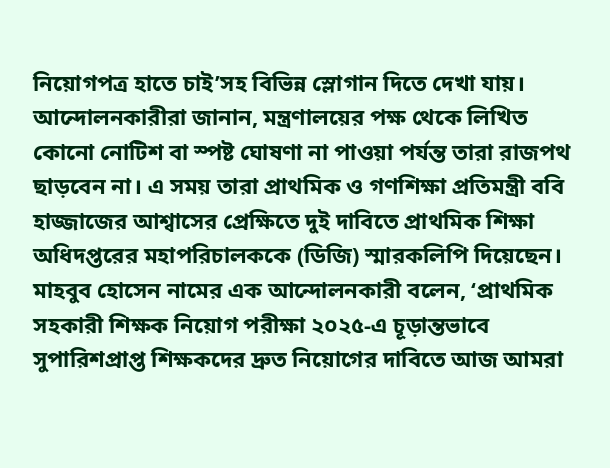নিয়োগপত্র হাতে চাই’সহ বিভিন্ন স্লোগান দিতে দেখা যায়।
আন্দোলনকারীরা জানান, মন্ত্রণালয়ের পক্ষ থেকে লিখিত কোনো নোটিশ বা স্পষ্ট ঘোষণা না পাওয়া পর্যন্ত তারা রাজপথ ছাড়বেন না। এ সময় তারা প্রাথমিক ও গণশিক্ষা প্রতিমন্ত্রী ববি হাজ্জাজের আশ্বাসের প্রেক্ষিতে দুই দাবিতে প্রাথমিক শিক্ষা অধিদপ্তরের মহাপরিচালককে (ডিজি) স্মারকলিপি দিয়েছেন।
মাহবুব হোসেন নামের এক আন্দোলনকারী বলেন, ‘প্রাথমিক সহকারী শিক্ষক নিয়োগ পরীক্ষা ২০২৫-এ চূড়ান্তভাবে সুপারিশপ্রাপ্ত শিক্ষকদের দ্রুত নিয়োগের দাবিতে আজ আমরা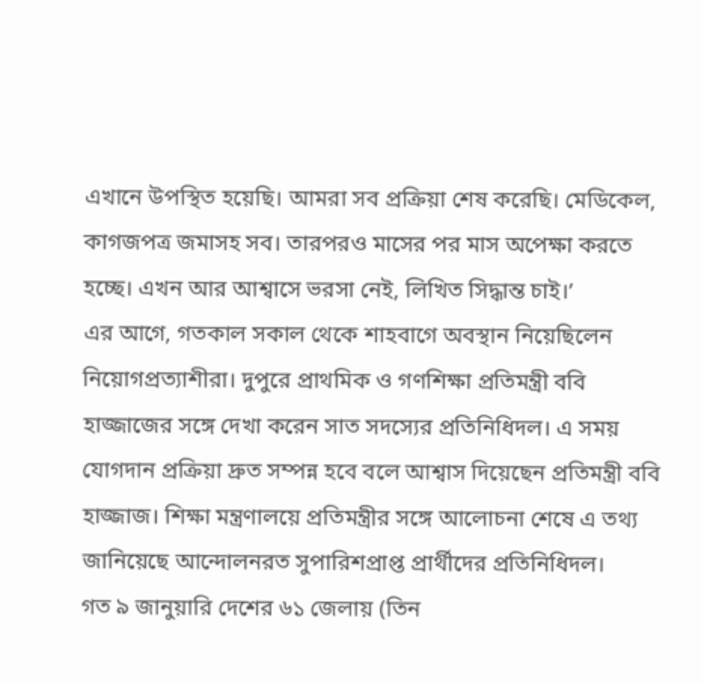এখানে উপস্থিত হয়েছি। আমরা সব প্রক্রিয়া শেষ করেছি। মেডিকেল, কাগজপত্র জমাসহ সব। তারপরও মাসের পর মাস অপেক্ষা করতে হচ্ছে। এখন আর আশ্বাসে ভরসা নেই, লিখিত সিদ্ধান্ত চাই।’
এর আগে, গতকাল সকাল থেকে শাহবাগে অবস্থান নিয়েছিলেন নিয়োগপ্রত্যাশীরা। দুপুরে প্রাথমিক ও গণশিক্ষা প্রতিমন্ত্রী ববি হাজ্জাজের সঙ্গে দেখা করেন সাত সদস্যের প্রতিনিধিদল। এ সময় যোগদান প্রক্রিয়া দ্রুত সম্পন্ন হবে বলে আশ্বাস দিয়েছেন প্রতিমন্ত্রী ববি হাজ্জাজ। শিক্ষা মন্ত্রণালয়ে প্রতিমন্ত্রীর সঙ্গে আলোচনা শেষে এ তথ্য জানিয়েছে আন্দোলনরত সুপারিশপ্রাপ্ত প্রার্থীদের প্রতিনিধিদল।
গত ৯ জানুয়ারি দেশের ৬১ জেলায় (তিন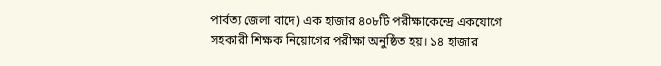পার্বত্য জেলা বাদে) এক হাজার ৪০৮টি পরীক্ষাকেন্দ্রে একযোগে সহকারী শিক্ষক নিয়োগের পরীক্ষা অনুষ্ঠিত হয়। ১৪ হাজার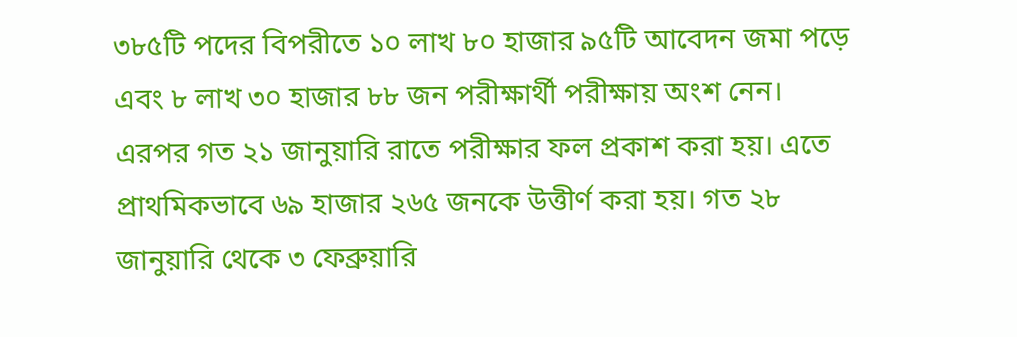৩৮৫টি পদের বিপরীতে ১০ লাখ ৮০ হাজার ৯৫টি আবেদন জমা পড়ে এবং ৮ লাখ ৩০ হাজার ৮৮ জন পরীক্ষার্থী পরীক্ষায় অংশ নেন।
এরপর গত ২১ জানুয়ারি রাতে পরীক্ষার ফল প্রকাশ করা হয়। এতে প্রাথমিকভাবে ৬৯ হাজার ২৬৫ জনকে উত্তীর্ণ করা হয়। গত ২৮ জানুয়ারি থেকে ৩ ফেব্রুয়ারি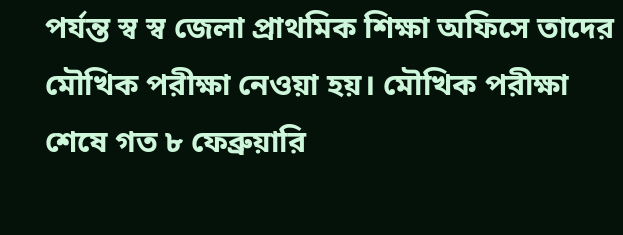পর্যন্ত স্ব স্ব জেলা প্রাথমিক শিক্ষা অফিসে তাদের মৌখিক পরীক্ষা নেওয়া হয়। মৌখিক পরীক্ষা শেষে গত ৮ ফেব্রুয়ারি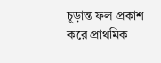চূড়ান্ত ফল প্রকাশ করে প্রাথমিক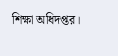শিক্ষা অধিদপ্তর।